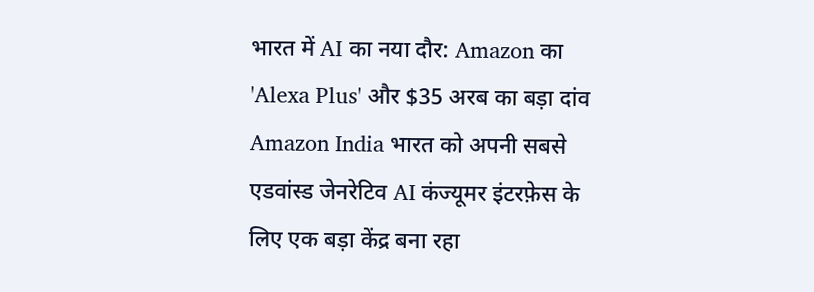भारत में AI का नया दौर: Amazon का 'Alexa Plus' और $35 अरब का बड़ा दांव
Amazon India भारत को अपनी सबसे एडवांस्ड जेनरेटिव AI कंज्यूमर इंटरफ़ेस के लिए एक बड़ा केंद्र बना रहा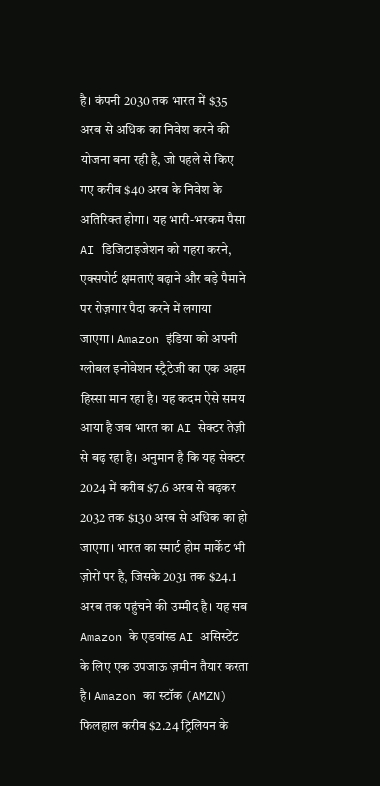है। कंपनी 2030 तक भारत में $35 अरब से अधिक का निवेश करने की योजना बना रही है, जो पहले से किए गए करीब $40 अरब के निवेश के अतिरिक्त होगा। यह भारी-भरकम पैसा AI डिजिटाइजेशन को गहरा करने, एक्सपोर्ट क्षमताएं बढ़ाने और बड़े पैमाने पर रोज़गार पैदा करने में लगाया जाएगा। Amazon इंडिया को अपनी ग्लोबल इनोवेशन स्ट्रैटेजी का एक अहम हिस्सा मान रहा है। यह कदम ऐसे समय आया है जब भारत का AI सेक्टर तेज़ी से बढ़ रहा है। अनुमान है कि यह सेक्टर 2024 में करीब $7.6 अरब से बढ़कर 2032 तक $130 अरब से अधिक का हो जाएगा। भारत का स्मार्ट होम मार्केट भी ज़ोरों पर है, जिसके 2031 तक $24.1 अरब तक पहुंचने की उम्मीद है। यह सब Amazon के एडवांस्ड AI असिस्टेंट के लिए एक उपजाऊ ज़मीन तैयार करता है। Amazon का स्टॉक (AMZN) फिलहाल करीब $2.24 ट्रिलियन के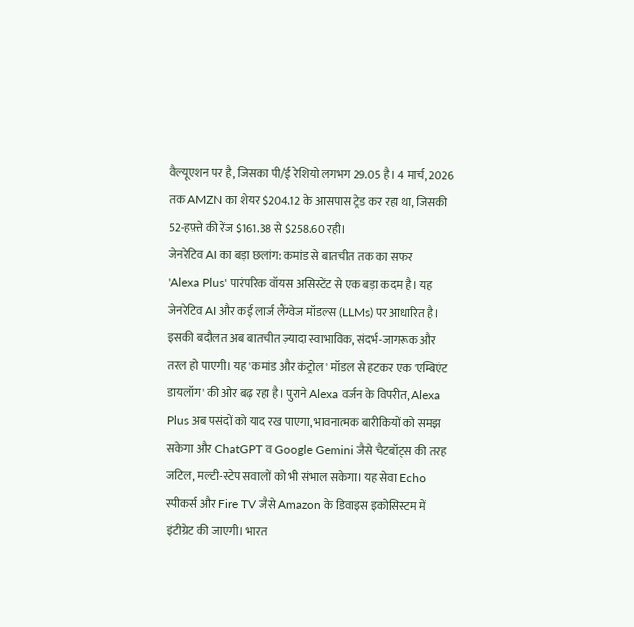वैल्यूएशन पर है, जिसका पी/ई रेशियो लगभग 29.05 है। 4 मार्च, 2026 तक AMZN का शेयर $204.12 के आसपास ट्रेड कर रहा था, जिसकी 52-हफ़्ते की रेंज $161.38 से $258.60 रही।
जेनरेटिव AI का बड़ा छलांग: कमांड से बातचीत तक का सफर
'Alexa Plus' पारंपरिक वॉयस असिस्टेंट से एक बड़ा कदम है। यह जेनरेटिव AI और कई लार्ज लैंग्वेज मॉडल्स (LLMs) पर आधारित है। इसकी बदौलत अब बातचीत ज़्यादा स्वाभाविक, संदर्भ-जागरूक और तरल हो पाएगी। यह 'कमांड और कंट्रोल' मॉडल से हटकर एक 'एम्बिएंट डायलॉग' की ओर बढ़ रहा है। पुराने Alexa वर्जन के विपरीत, Alexa Plus अब पसंदों को याद रख पाएगा, भावनात्मक बारीकियों को समझ सकेगा और ChatGPT व Google Gemini जैसे चैटबॉट्स की तरह जटिल, मल्टी-स्टेप सवालों को भी संभाल सकेगा। यह सेवा Echo स्पीकर्स और Fire TV जैसे Amazon के डिवाइस इकोसिस्टम में इंटीग्रेट की जाएगी। भारत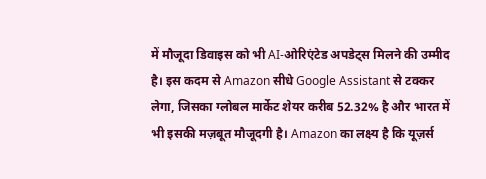में मौजूदा डिवाइस को भी AI-ओरिएंटेड अपडेट्स मिलने की उम्मीद है। इस कदम से Amazon सीधे Google Assistant से टक्कर लेगा, जिसका ग्लोबल मार्केट शेयर करीब 52.32% है और भारत में भी इसकी मज़बूत मौजूदगी है। Amazon का लक्ष्य है कि यूज़र्स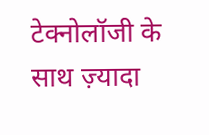टेक्नोलॉजी के साथ ज़्यादा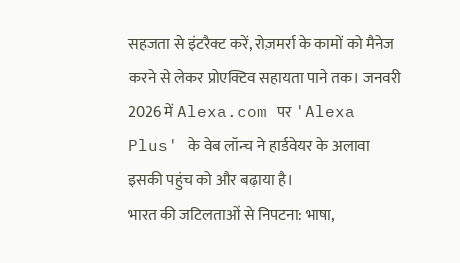सहजता से इंटरैक्ट करें, रोज़मर्रा के कामों को मैनेज करने से लेकर प्रोएक्टिव सहायता पाने तक। जनवरी 2026 में Alexa.com पर 'Alexa Plus' के वेब लॉन्च ने हार्डवेयर के अलावा इसकी पहुंच को और बढ़ाया है।
भारत की जटिलताओं से निपटना: भाषा,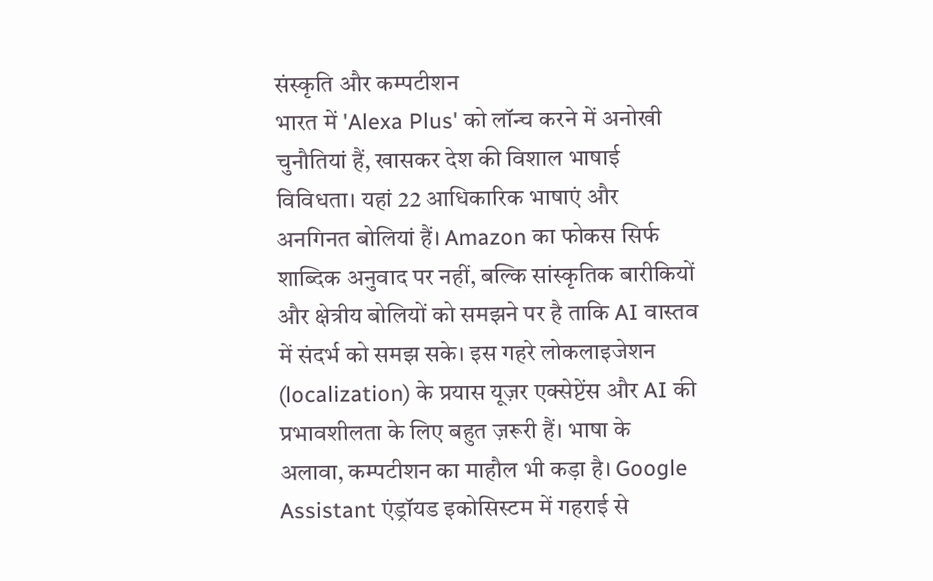संस्कृति और कम्पटीशन
भारत में 'Alexa Plus' को लॉन्च करने में अनोखी चुनौतियां हैं, खासकर देश की विशाल भाषाई विविधता। यहां 22 आधिकारिक भाषाएं और अनगिनत बोलियां हैं। Amazon का फोकस सिर्फ शाब्दिक अनुवाद पर नहीं, बल्कि सांस्कृतिक बारीकियों और क्षेत्रीय बोलियों को समझने पर है ताकि AI वास्तव में संदर्भ को समझ सके। इस गहरे लोकलाइजेशन (localization) के प्रयास यूज़र एक्सेप्टेंस और AI की प्रभावशीलता के लिए बहुत ज़रूरी हैं। भाषा के अलावा, कम्पटीशन का माहौल भी कड़ा है। Google Assistant एंड्रॉयड इकोसिस्टम में गहराई से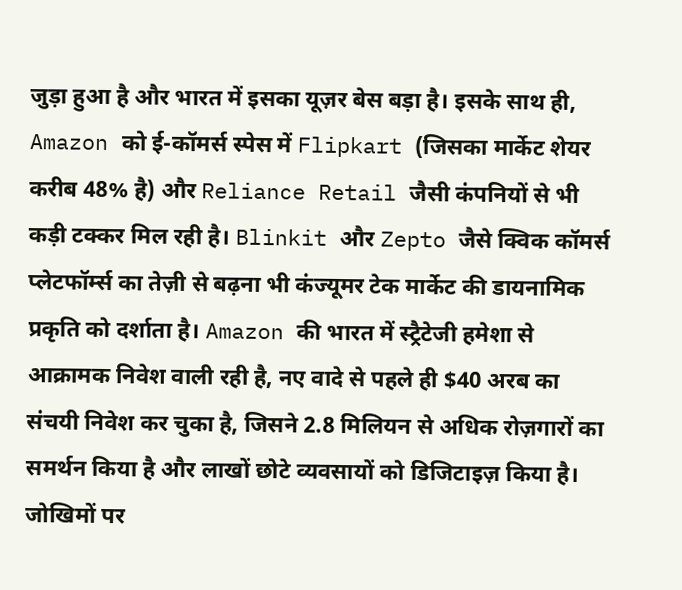जुड़ा हुआ है और भारत में इसका यूज़र बेस बड़ा है। इसके साथ ही, Amazon को ई-कॉमर्स स्पेस में Flipkart (जिसका मार्केट शेयर करीब 48% है) और Reliance Retail जैसी कंपनियों से भी कड़ी टक्कर मिल रही है। Blinkit और Zepto जैसे क्विक कॉमर्स प्लेटफॉर्म्स का तेज़ी से बढ़ना भी कंज्यूमर टेक मार्केट की डायनामिक प्रकृति को दर्शाता है। Amazon की भारत में स्ट्रैटेजी हमेशा से आक्रामक निवेश वाली रही है, नए वादे से पहले ही $40 अरब का संचयी निवेश कर चुका है, जिसने 2.8 मिलियन से अधिक रोज़गारों का समर्थन किया है और लाखों छोटे व्यवसायों को डिजिटाइज़ किया है।
जोखिमों पर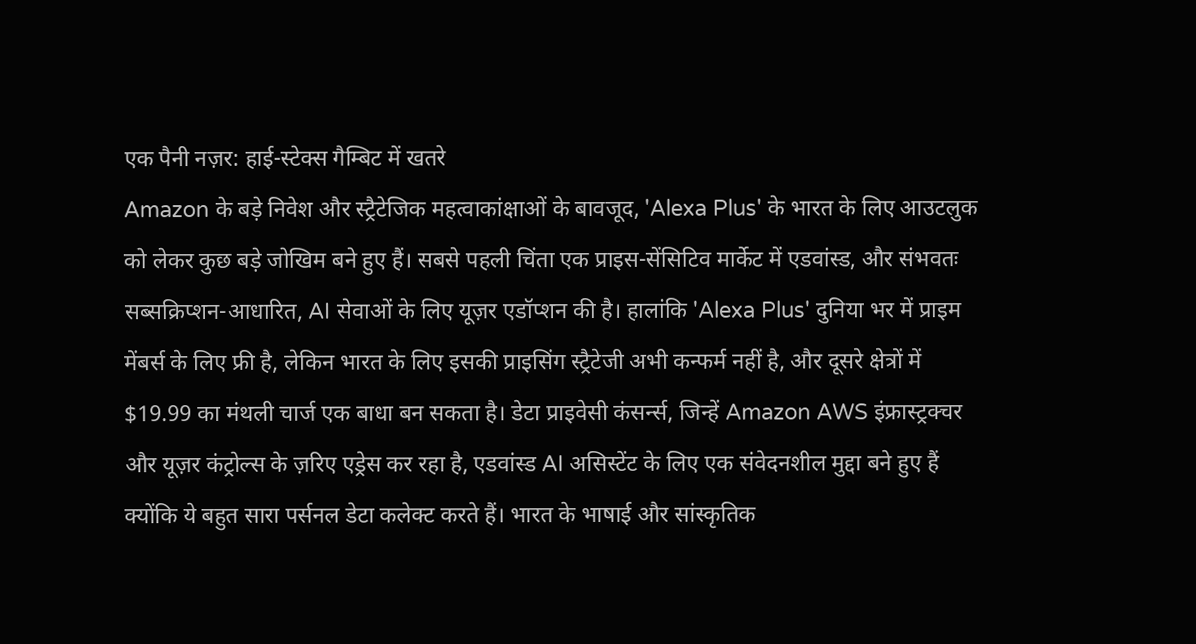एक पैनी नज़र: हाई-स्टेक्स गैम्बिट में खतरे
Amazon के बड़े निवेश और स्ट्रैटेजिक महत्वाकांक्षाओं के बावजूद, 'Alexa Plus' के भारत के लिए आउटलुक को लेकर कुछ बड़े जोखिम बने हुए हैं। सबसे पहली चिंता एक प्राइस-सेंसिटिव मार्केट में एडवांस्ड, और संभवतः सब्सक्रिप्शन-आधारित, AI सेवाओं के लिए यूज़र एडॉप्शन की है। हालांकि 'Alexa Plus' दुनिया भर में प्राइम मेंबर्स के लिए फ्री है, लेकिन भारत के लिए इसकी प्राइसिंग स्ट्रैटेजी अभी कन्फर्म नहीं है, और दूसरे क्षेत्रों में $19.99 का मंथली चार्ज एक बाधा बन सकता है। डेटा प्राइवेसी कंसर्न्स, जिन्हें Amazon AWS इंफ्रास्ट्रक्चर और यूज़र कंट्रोल्स के ज़रिए एड्रेस कर रहा है, एडवांस्ड AI असिस्टेंट के लिए एक संवेदनशील मुद्दा बने हुए हैं क्योंकि ये बहुत सारा पर्सनल डेटा कलेक्ट करते हैं। भारत के भाषाई और सांस्कृतिक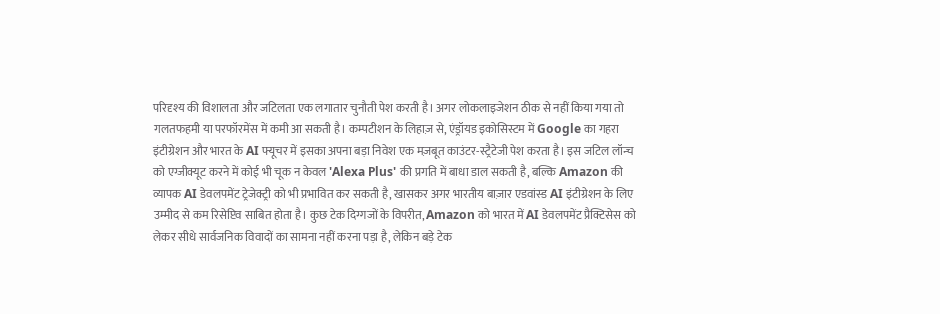परिदृश्य की विशालता और जटिलता एक लगातार चुनौती पेश करती है। अगर लोकलाइजेशन ठीक से नहीं किया गया तो गलतफहमी या परफॉरमेंस में कमी आ सकती है। कम्पटीशन के लिहाज़ से, एंड्रॉयड इकोसिस्टम में Google का गहरा इंटीग्रेशन और भारत के AI फ्यूचर में इसका अपना बड़ा निवेश एक मज़बूत काउंटर-स्ट्रैटेजी पेश करता है। इस जटिल लॉन्च को एग्जीक्यूट करने में कोई भी चूक न केवल 'Alexa Plus' की प्रगति में बाधा डाल सकती है, बल्कि Amazon की व्यापक AI डेवलपमेंट ट्रेजेक्ट्री को भी प्रभावित कर सकती है, खासकर अगर भारतीय बाज़ार एडवांस्ड AI इंटीग्रेशन के लिए उम्मीद से कम रिसेप्टिव साबित होता है। कुछ टेक दिग्गजों के विपरीत, Amazon को भारत में AI डेवलपमेंट प्रैक्टिसेस को लेकर सीधे सार्वजनिक विवादों का सामना नहीं करना पड़ा है, लेकिन बड़े टेक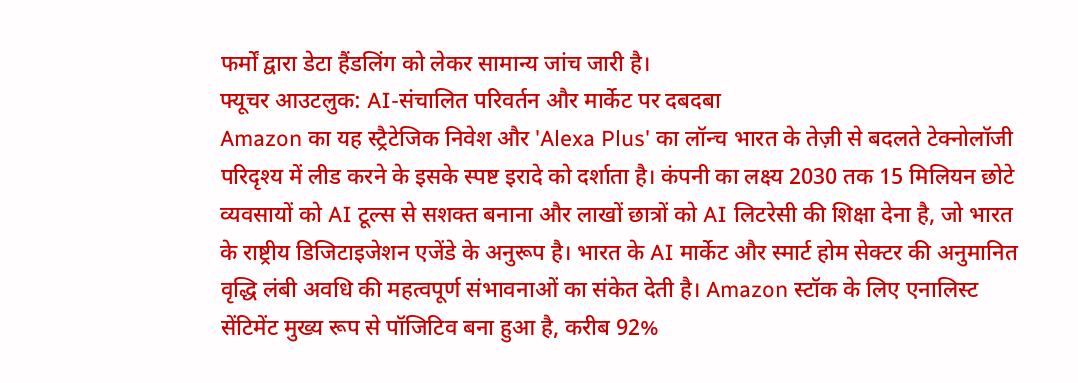फर्मों द्वारा डेटा हैंडलिंग को लेकर सामान्य जांच जारी है।
फ्यूचर आउटलुक: AI-संचालित परिवर्तन और मार्केट पर दबदबा
Amazon का यह स्ट्रैटेजिक निवेश और 'Alexa Plus' का लॉन्च भारत के तेज़ी से बदलते टेक्नोलॉजी परिदृश्य में लीड करने के इसके स्पष्ट इरादे को दर्शाता है। कंपनी का लक्ष्य 2030 तक 15 मिलियन छोटे व्यवसायों को AI टूल्स से सशक्त बनाना और लाखों छात्रों को AI लिटरेसी की शिक्षा देना है, जो भारत के राष्ट्रीय डिजिटाइजेशन एजेंडे के अनुरूप है। भारत के AI मार्केट और स्मार्ट होम सेक्टर की अनुमानित वृद्धि लंबी अवधि की महत्वपूर्ण संभावनाओं का संकेत देती है। Amazon स्टॉक के लिए एनालिस्ट सेंटिमेंट मुख्य रूप से पॉजिटिव बना हुआ है, करीब 92%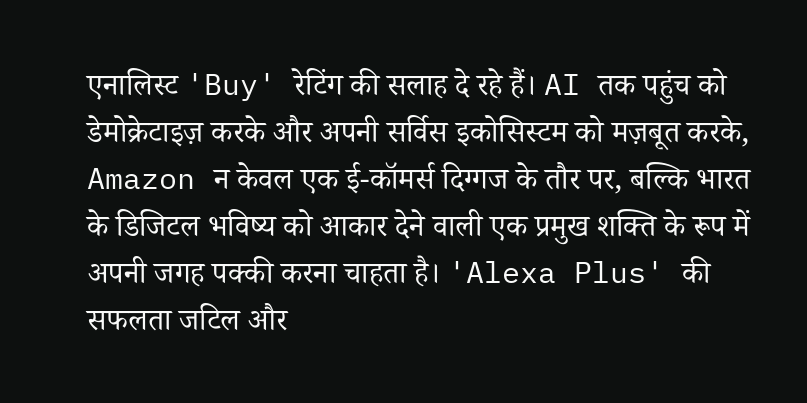एनालिस्ट 'Buy' रेटिंग की सलाह दे रहे हैं। AI तक पहुंच को डेमोक्रेटाइज़ करके और अपनी सर्विस इकोसिस्टम को मज़बूत करके, Amazon न केवल एक ई-कॉमर्स दिग्गज के तौर पर, बल्कि भारत के डिजिटल भविष्य को आकार देने वाली एक प्रमुख शक्ति के रूप में अपनी जगह पक्की करना चाहता है। 'Alexa Plus' की सफलता जटिल और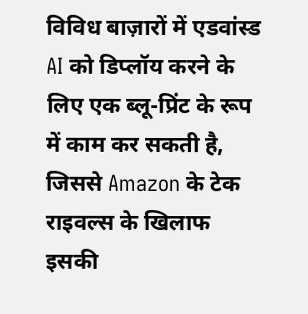विविध बाज़ारों में एडवांस्ड AI को डिप्लॉय करने के लिए एक ब्लू-प्रिंट के रूप में काम कर सकती है, जिससे Amazon के टेक राइवल्स के खिलाफ इसकी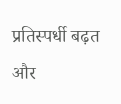प्रतिस्पर्धी बढ़त और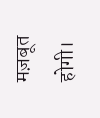मज़बूत होगी।